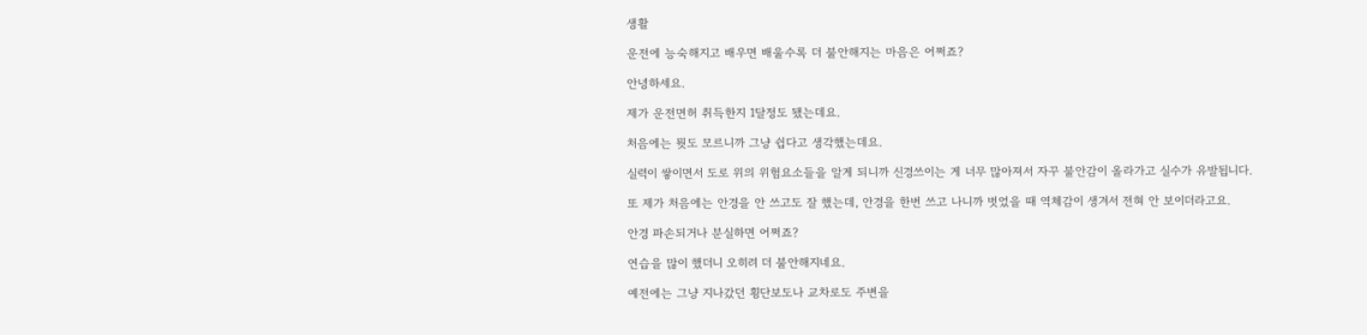생활

운전에 능숙해지고 배우면 배울수록 더 불안해지는 마음은 어쩌죠?

안녕하세요.

제가 운전면허 취득한지 1달정도 됐는데요.

처음에는 뭣도 모르니까 그냥 쉽다고 생각했는데요.

실력이 쌓이면서 도로 위의 위험요소들을 알게 되니까 신경쓰이는 게 너무 많아져서 자꾸 불안감이 올라가고 실수가 유발됩니다.

또 제가 처음에는 안경을 안 쓰고도 잘 했는데, 안경을 한번 쓰고 나니까 벗었을 때 역체감이 생겨서 전혀 안 보이더라고요.

안경 파손되거나 분실하면 어쩌죠?

연습을 많이 했더니 오히려 더 불안해지네요.

예전에는 그냥 지나갔던 횡단보도나 교차로도 주변을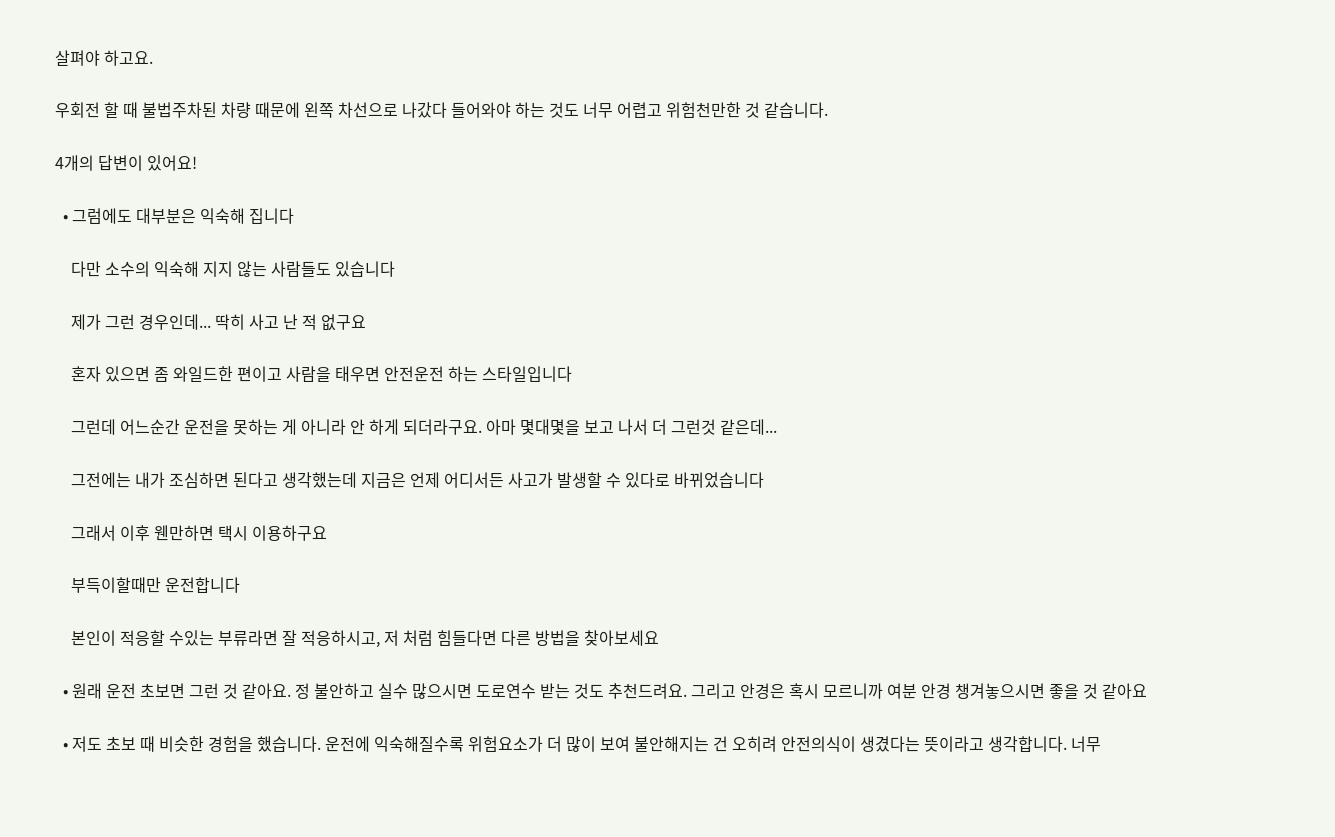살펴야 하고요.

우회전 할 때 불법주차된 차량 때문에 왼쪽 차선으로 나갔다 들어와야 하는 것도 너무 어렵고 위험천만한 것 같습니다.

4개의 답변이 있어요!

  • 그럼에도 대부분은 익숙해 집니다

    다만 소수의 익숙해 지지 않는 사람들도 있습니다

    제가 그런 경우인데... 딱히 사고 난 적 없구요

    혼자 있으면 좀 와일드한 편이고 사람을 태우면 안전운전 하는 스타일입니다

    그런데 어느순간 운전을 못하는 게 아니라 안 하게 되더라구요. 아마 몇대몇을 보고 나서 더 그런것 같은데...

    그전에는 내가 조심하면 된다고 생각했는데 지금은 언제 어디서든 사고가 발생할 수 있다로 바뀌었습니다

    그래서 이후 웬만하면 택시 이용하구요

    부득이할때만 운전합니다

    본인이 적응할 수있는 부류라면 잘 적응하시고, 저 처럼 힘들다면 다른 방법을 찾아보세요

  • 원래 운전 초보면 그런 것 같아요. 정 불안하고 실수 많으시면 도로연수 받는 것도 추천드려요. 그리고 안경은 혹시 모르니까 여분 안경 챙겨놓으시면 좋을 것 같아요

  • 저도 초보 때 비슷한 경험을 했습니다. 운전에 익숙해질수록 위험요소가 더 많이 보여 불안해지는 건 오히려 안전의식이 생겼다는 뜻이라고 생각합니다. 너무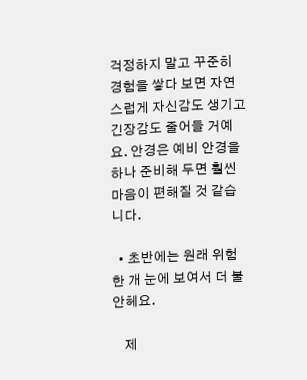걱정하지 말고 꾸준히 경험을 쌓다 보면 자연스럽게 자신감도 생기고 긴장감도 줄어들 거예요. 안경은 예비 안경을 하나 준비해 두면 훨씬 마음이 편해질 것 같습니다.

  • 초반에는 원래 위험한 개 눈에 보여서 더 불안헤요.

    제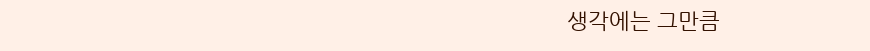생각에는 그만큼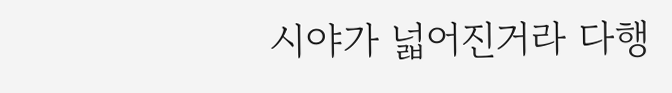시야가 넓어진거라 다행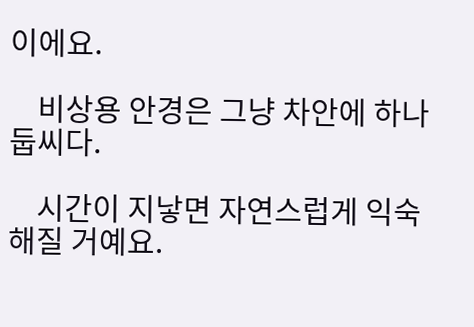이에요.

    비상용 안경은 그냥 차안에 하나 둡씨다.

    시간이 지낳면 자연스럽게 익숙해질 거예요.